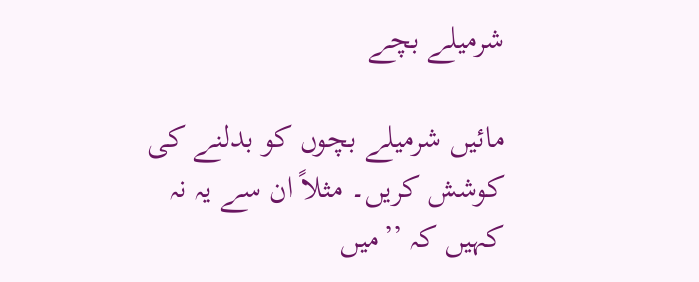شرمیلے بچے

مائیں شرمیلے بچوں کو بدلنے کی کوشش کریں۔ مثلاً ان سے یہ نہ کہیں کہ ’’میں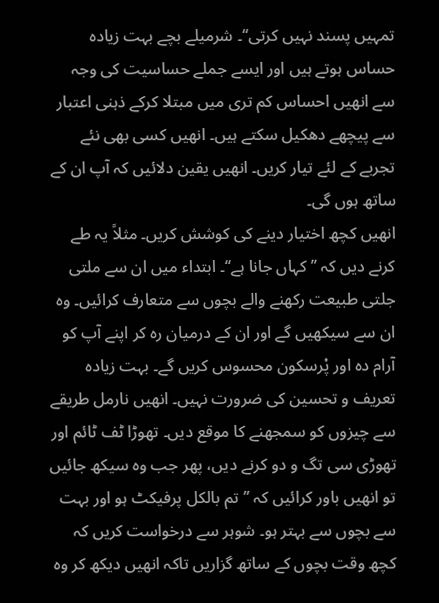تمہیں پسند نہیں کرتی‘‘۔ شرمیلے بچے بہت زیادہ حساس ہوتے ہیں اور ایسے جملے حساسیت کی وجہ سے انھیں احساس کم تری میں مبتلا کرکے ذہنی اعتبار سے پیچھے دھکیل سکتے ہیں۔ انھیں کسی بھی نئے تجربے کے لئے تیار کریں۔ انھیں یقین دلائیں کہ آپ ان کے ساتھ ہوں گی۔
انھیں کچھ اختیار دینے کی کوشش کریں۔ مثلاً یہ طے کرنے دیں کہ ’’کہاں جانا ہے‘‘۔ ابتداء میں ان سے ملتی جلتی طبیعت رکھنے والے بچوں سے متعارف کرائیں۔ وہ ان سے سیکھیں گے اور ان کے درمیان رہ کر اپنے آپ کو آرام دہ اور پْرسکون محسوس کریں گے۔ بہت زیادہ تعریف و تحسین کی ضرورت نہیں۔ انھیں نارمل طریقے سے چیزوں کو سمجھنے کا موقع دیں۔ تھوڑا ٹف ٹائم اور تھوڑی سی تگ و دو کرنے دیں، پھر جب وہ سیکھ جائیں تو انھیں باور کرائیں کہ ’’تم بالکل پرفیکٹ ہو اور بہت سے بچوں سے بہتر ہو۔ شوہر سے درخواست کریں کہ کچھ وقت بچوں کے ساتھ گزاریں تاکہ انھیں دیکھ کر وہ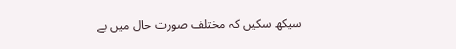سیکھ سکیں کہ مختلف صورت حال میں بے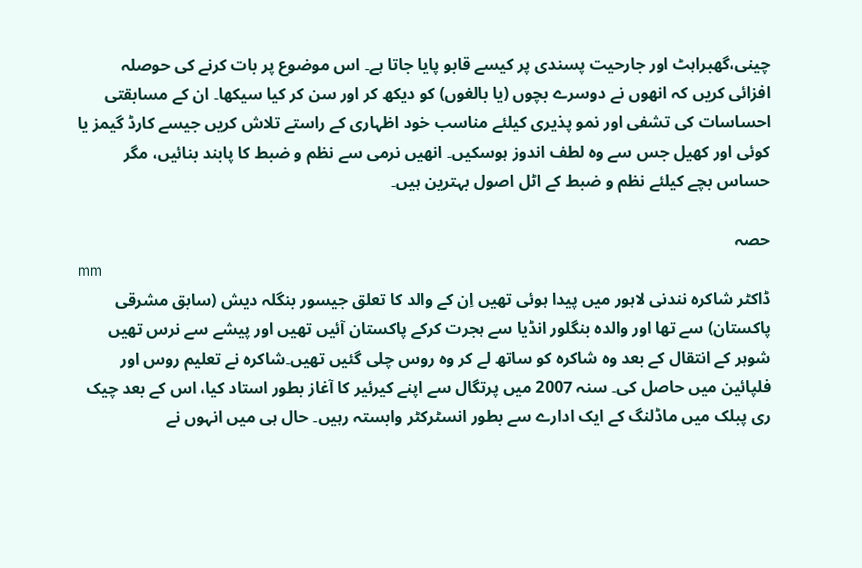چینی،گھبراہٹ اور جارحیت پسندی پر کیسے قابو پایا جاتا ہے۔ اس موضوع پر بات کرنے کی حوصلہ افزائی کریں کہ انھوں نے دوسرے بچوں (یا بالغوں) کو دیکھ کر اور سن کر کیا سیکھا۔ ان کے مسابقتی احساسات کی تشفی اور نمو پذیری کیلئے مناسب خود اظہاری کے راستے تلاش کریں جیسے کارڈ گیمز یا کوئی اور کھیل جس سے وہ لطف اندوز ہوسکیں۔ انھیں نرمی سے نظم و ضبط کا پابند بنائیں، مگر حساس بچے کیلئے نظم و ضبط کے اٹل اصول بہترین ہیں۔

حصہ
mm
ڈاکٹر شاکرہ نندنی لاہور میں پیدا ہوئی تھیں اِن کے والد کا تعلق جیسور بنگلہ دیش (سابق مشرقی پاکستان) سے تھا اور والدہ بنگلور انڈیا سے ہجرت کرکے پاکستان آئیں تھیں اور پیشے سے نرس تھیں شوہر کے انتقال کے بعد وہ شاکرہ کو ساتھ لے کر وہ روس چلی گئیں تھیں۔شاکرہ نے تعلیم روس اور فلپائین میں حاصل کی۔ سنہ 2007 میں پرتگال سے اپنے کیرئیر کا آغاز بطور استاد کیا، اس کے بعد چیک ری پبلک میں ماڈلنگ کے ایک ادارے سے بطور انسٹرکٹر وابستہ رہیں۔ حال ہی میں انہوں نے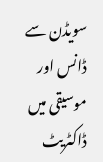سویڈن سے ڈانس اور موسیقی میں ڈاکٹریٹ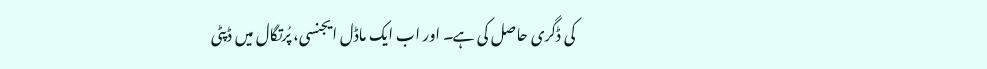کی ڈگری حاصل کی ہے۔ اور اب ایک ماڈل ایجنسی، پُرتگال میں ڈپٹی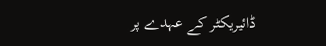ڈائیریکٹر کے عہدے پر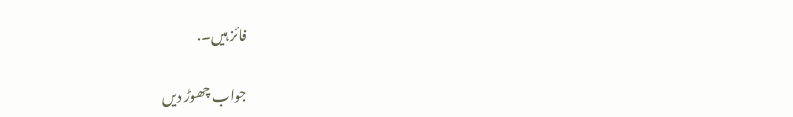فائز ہیں۔.

جواب چھوڑ دیں